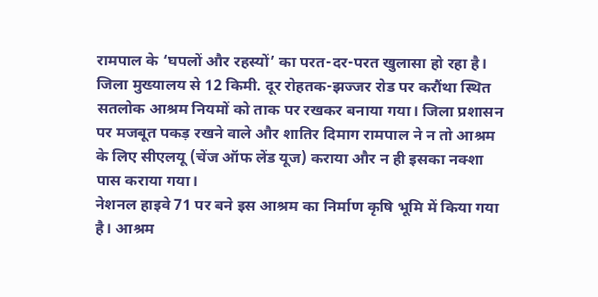रामपाल के ‘घपलों और रहस्यों’ का परत-दर-परत खुलासा हो रहा है। जिला मुख्यालय से 12 किमी. दूर रोहतक-झज्जर रोड पर करौंथा स्थित सतलोक आश्रम नियमों को ताक पर रखकर बनाया गया। जिला प्रशासन पर मजबूत पकड़ रखने वाले और शातिर दिमाग रामपाल ने न तो आश्रम के लिए सीएलयू (चेंज ऑफ लेंड यूज) कराया और न ही इसका नक्शा पास कराया गया।
नेशनल हाइवे 71 पर बने इस आश्रम का निर्माण कृषि भूमि में किया गया है। आश्रम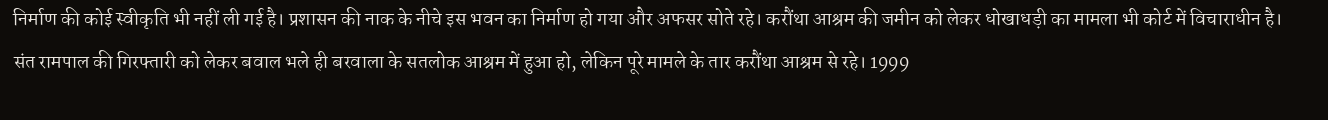निर्माण की कोई स्वीकृति भी नहीं ली गई है। प्रशासन की नाक के नीचे इस भवन का निर्माण हो गया और अफसर सोते रहे। करौंथा आश्रम की जमीन को लेकर धोखाधड़ी का मामला भी कोर्ट में विचाराधीन है।
संत रामपाल की गिरफ्तारी को लेकर बवाल भले ही बरवाला के सतलोक आश्रम में हुआ हो, लेकिन पूरे मामले के तार करौंथा आश्रम से रहे। 1999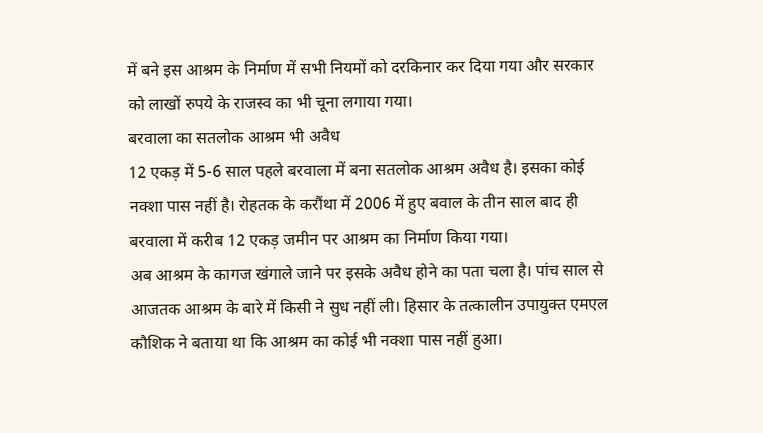में बने इस आश्रम के निर्माण में सभी नियमों को दरकिनार कर दिया गया और सरकार को लाखों रुपये के राजस्व का भी चूना लगाया गया।
बरवाला का सतलोक आश्रम भी अवैध
12 एकड़ में 5-6 साल पहले बरवाला में बना सतलोक आश्रम अवैध है। इसका कोई नक्शा पास नहीं है। रोहतक के करौंथा में 2006 में हुए बवाल के तीन साल बाद ही बरवाला में करीब 12 एकड़ जमीन पर आश्रम का निर्माण किया गया।
अब आश्रम के कागज खंगाले जाने पर इसके अवैध होने का पता चला है। पांच साल से आजतक आश्रम के बारे में किसी ने सुध नहीं ली। हिसार के तत्कालीन उपायुक्त एमएल कौशिक ने बताया था कि आश्रम का कोई भी नक्शा पास नहीं हुआ।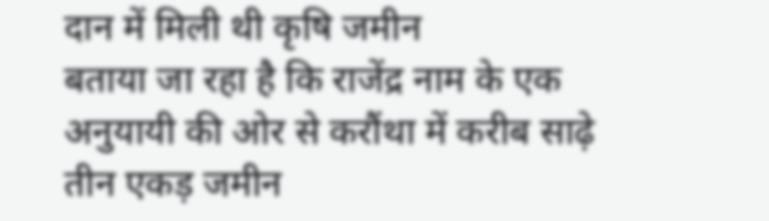दान में मिली थी कृषि जमीन
बताया जा रहा है कि राजेंद्र नाम के एक अनुयायी की ओर से करौंथा में करीब साढ़े तीन एकड़ जमीन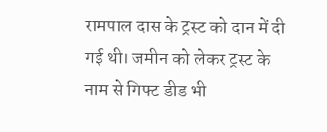रामपाल दास के ट्रस्ट को दान में दी गई थी। जमीन को लेकर ट्रस्ट के नाम से गिफ्ट डीड भी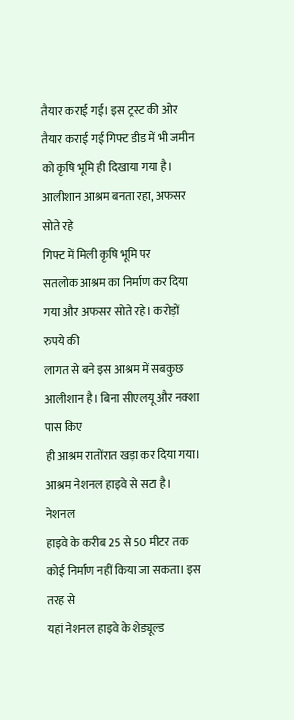तैयार कराई गई। इस ट्रस्ट की ओर तैयार कराई गई गिफ्ट डीड में भी जमीन को कृषि भूमि ही दिखाया गया है।
आलीशान आश्रम बनता रहा, अफसर सोते रहे
गिफ्ट में मिली कृषि भूमि पर
सतलोक आश्रम का निर्माण कर दिया गया और अफसर सोते रहे। करोड़ों रुपये की
लागत से बने इस आश्रम में सबकुछ आलीशान है। बिना सीएलयू और नक्शा पास किए
ही आश्रम रातोंरात खड़ा कर दिया गया।
आश्रम नेशनल हाइवे से सटा है। नेशनल
हाइवे के करीब 25 से 50 मीटर तक कोई निर्माण नहीं किया जा सकता। इस तरह से
यहां नेशनल हाइवे के शेड्यूल्ड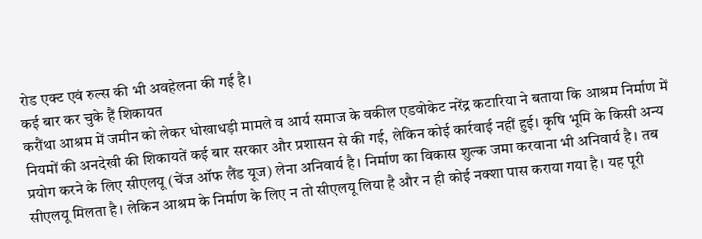रोड एक्ट एवं रुल्स की भी अवहेलना की गई है।
कई बार कर चुके हैं शिकायत
करौंथा आश्रम में जमीन को लेकर धोखाधड़ी मामले व आर्य समाज के वकील एडवोकेट नरेंद्र कटारिया ने बताया कि आश्रम निर्माण में नियमों की अनदेखी की शिकायतें कई बार सरकार और प्रशासन से की गई, लेकिन कोई कार्रवाई नहीं हुई। कृषि भूमि के किसी अन्य प्रयोग करने के लिए सीएलयू (चेंज ऑफ लैंड यूज) लेना अनिवार्य है। निर्माण का विकास शुल्क जमा करवाना भी अनिवार्य है। तब सीएलयू मिलता है। लेकिन आश्रम के निर्माण के लिए न तो सीएलयू लिया है और न ही कोई नक्शा पास कराया गया है। यह पूरी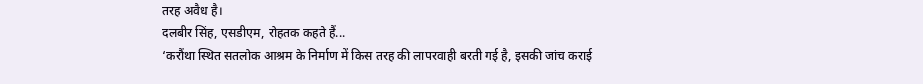तरह अवैध है।
दलबीर सिंह, एसडीएम, रोहतक कहते हैं...
‘करौंथा स्थित सतलोक आश्रम के निर्माण में किस तरह की लापरवाही बरती गई है, इसकी जांच कराई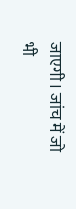जाएगी। जांच में जो भी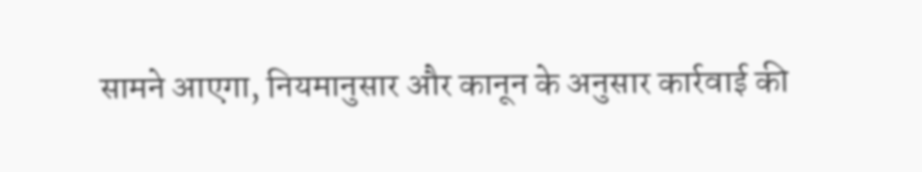सामने आएगा, नियमानुसार और कानून के अनुसार कार्रवाई की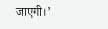जाएगी।’